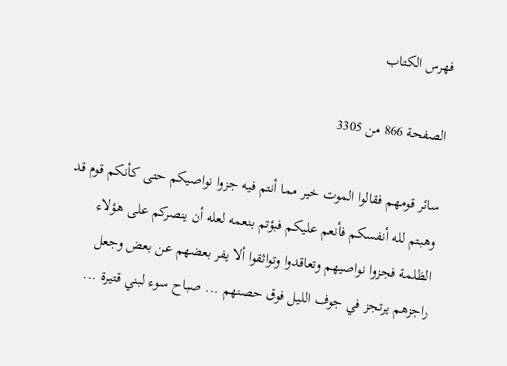فهرس الكتاب

الصفحة 866 من 3305

سائر قومهم فقالوا الموت خير مما أنتم فيه جزوا نواصيكم حتى كأنكم قوم قد وهبتم لله أنفسكم فأنعم عليكم فبؤتم بنعمه لعله أن ينصركم على هؤلاء الظلمة فجزوا نواصيهم وتعاقدوا وتواثقوا ألا يفر بعضهم عن بعض وجعل راجزهم يرتجز في جوف الليل فوق حصنهم ... صباح سوء لبني قتيرة ...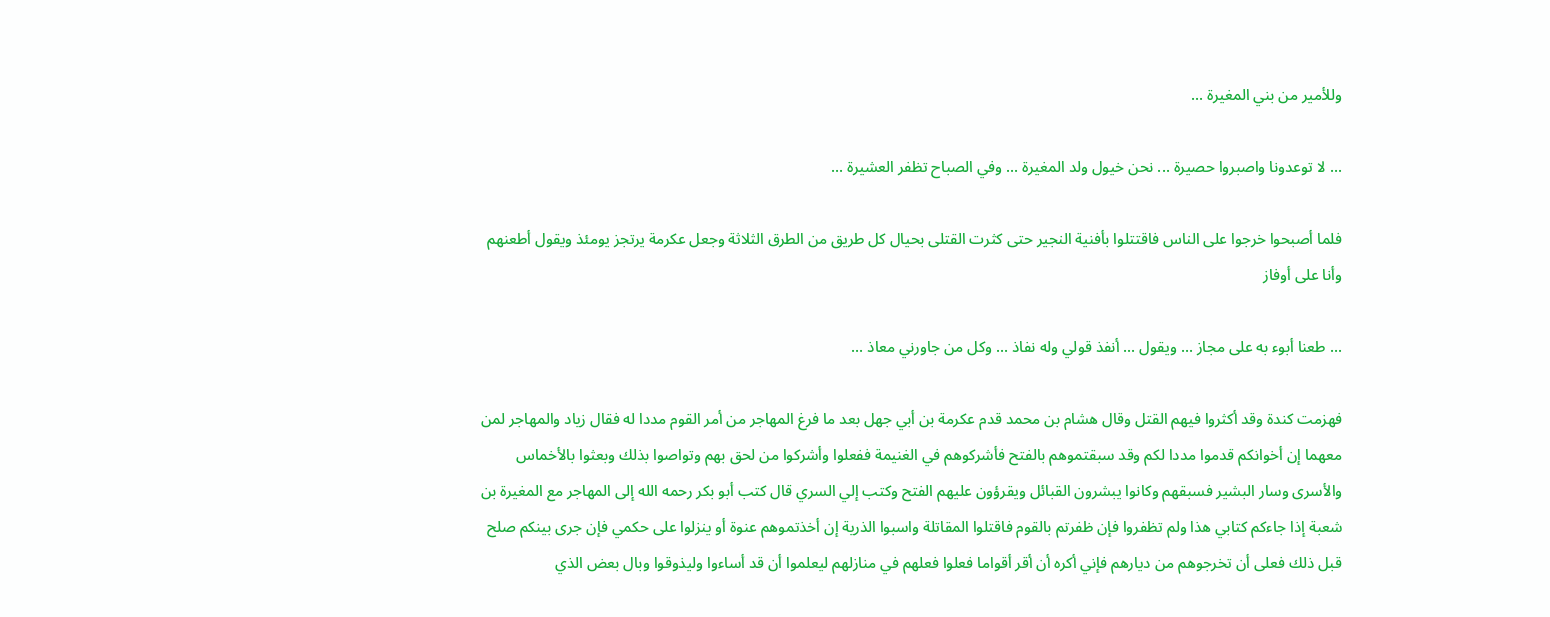وللأمير من بني المغيرة ...

... لا توعدونا واصبروا حصيرة ... نحن خيول ولد المغيرة ... وفي الصباح تظفر العشيرة ...

فلما أصبحوا خرجوا على الناس فاقتتلوا بأفنية النجير حتى كثرت القتلى بحيال كل طريق من الطرق الثلاثة وجعل عكرمة يرتجز يومئذ ويقول أطعنهم وأنا على أوفاز

... طعنا أبوء به على مجاز ... ويقول ... أنفذ قولي وله نفاذ ... وكل من جاورني معاذ ...

فهزمت كندة وقد أكثروا فيهم القتل وقال هشام بن محمد قدم عكرمة بن أبي جهل بعد ما فرغ المهاجر من أمر القوم مددا له فقال زياد والمهاجر لمن معهما إن أخوانكم قدموا مددا لكم وقد سبقتموهم بالفتح فأشركوهم في الغنيمة ففعلوا وأشركوا من لحق بهم وتواصوا بذلك وبعثوا بالأخماس والأسرى وسار البشير فسبقهم وكانوا يبشرون القبائل ويقرؤون عليهم الفتح وكتب إلي السري قال كتب أبو بكر رحمه الله إلى المهاجر مع المغيرة بن شعبة إذا جاءكم كتابي هذا ولم تظفروا فإن ظفرتم بالقوم فاقتلوا المقاتلة واسبوا الذرية إن أخذتموهم عنوة أو ينزلوا على حكمي فإن جرى بينكم صلح قبل ذلك فعلى أن تخرجوهم من ديارهم فإني أكره أن أقر أقواما فعلوا فعلهم في منازلهم ليعلموا أن قد أساءوا وليذوقوا وبال بعض الذي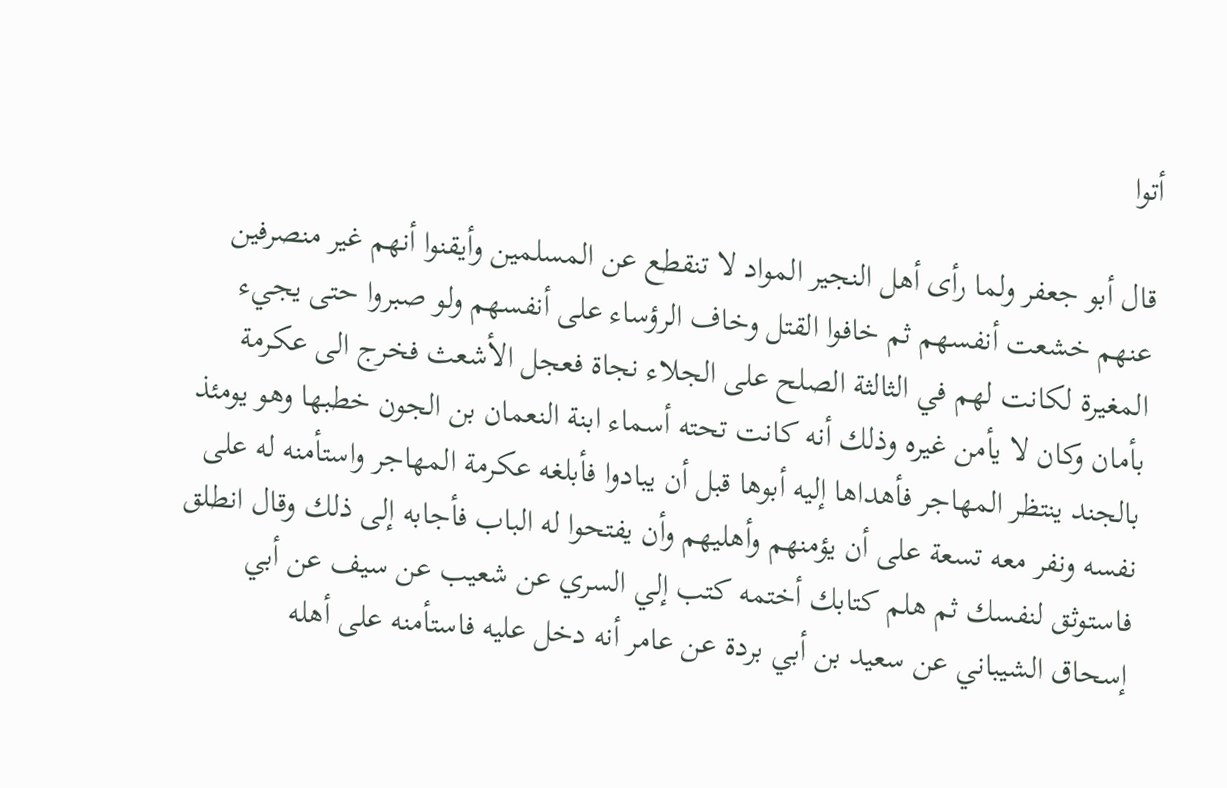أتوا

قال أبو جعفر ولما رأى أهل النجير المواد لا تنقطع عن المسلمين وأيقنوا أنهم غير منصرفين عنهم خشعت أنفسهم ثم خافوا القتل وخاف الرؤساء على أنفسهم ولو صبروا حتى يجيء المغيرة لكانت لهم في الثالثة الصلح على الجلاء نجاة فعجل الأشعث فخرج الى عكرمة بأمان وكان لا يأمن غيره وذلك أنه كانت تحته أسماء ابنة النعمان بن الجون خطبها وهو يومئذ بالجند ينتظر المهاجر فأهداها إليه أبوها قبل أن يبادوا فأبلغه عكرمة المهاجر واستأمنه له على نفسه ونفر معه تسعة على أن يؤمنهم وأهليهم وأن يفتحوا له الباب فأجابه إلى ذلك وقال انطلق فاستوثق لنفسك ثم هلم كتابك أختمه كتب إلي السري عن شعيب عن سيف عن أبي إسحاق الشيباني عن سعيد بن أبي بردة عن عامر أنه دخل عليه فاستأمنه على أهله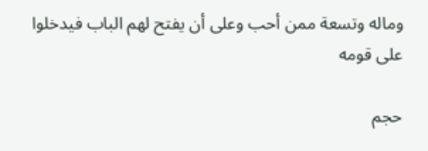وماله وتسعة ممن أحب وعلى أن يفتح لهم الباب فيدخلوا على قومه

حجم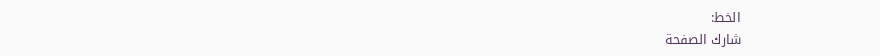الخط:
شارك الصفحة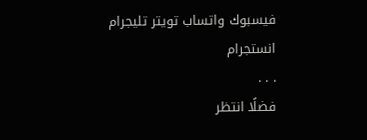فيسبوك واتساب تويتر تليجرام انستجرام
. . .
فضلًا انتظر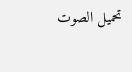تحميل الصوت